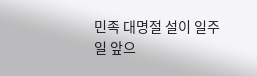민족 대명절 설이 일주일 앞으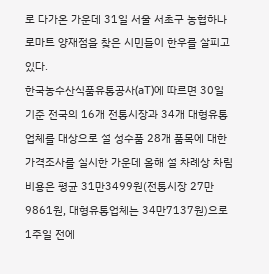로 다가온 가운데 31일 서울 서초구 농협하나로마트 양재점을 찾은 시민들이 한우를 살피고 있다.
한국농수산식품유통공사(aT)에 따르면 30일 기준 전국의 16개 전통시장과 34개 대형유통업체를 대상으로 설 성수품 28개 품목에 대한 가격조사를 실시한 가운데 올해 설 차례상 차림비용은 평균 31만3499원(전통시장 27만9861원, 대형유통업체는 34만7137원)으로 1주일 전에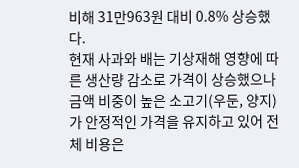비해 31만963원 대비 0.8% 상승했다.
현재 사과와 배는 기상재해 영향에 따른 생산량 감소로 가격이 상승했으나 금액 비중이 높은 소고기(우둔, 양지)가 안정적인 가격을 유지하고 있어 전체 비용은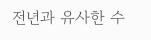전년과 유사한 수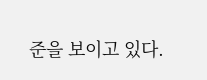준을 보이고 있다.